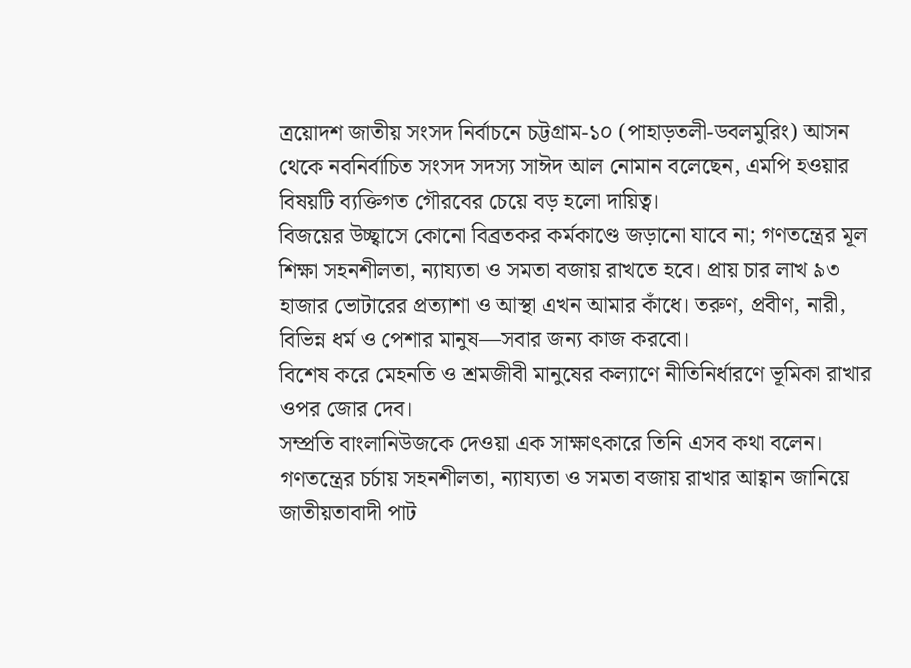ত্রয়োদশ জাতীয় সংসদ নির্বাচনে চট্টগ্রাম-১০ (পাহাড়তলী-ডবলমুরিং) আসন থেকে নবনির্বাচিত সংসদ সদস্য সাঈদ আল নোমান বলেছেন, এমপি হওয়ার বিষয়টি ব্যক্তিগত গৌরবের চেয়ে বড় হলো দায়িত্ব।
বিজয়ের উচ্ছ্বাসে কোনো বিব্রতকর কর্মকাণ্ডে জড়ানো যাবে না; গণতন্ত্রের মূল শিক্ষা সহনশীলতা, ন্যায্যতা ও সমতা বজায় রাখতে হবে। প্রায় চার লাখ ৯৩ হাজার ভোটারের প্রত্যাশা ও আস্থা এখন আমার কাঁধে। তরুণ, প্রবীণ, নারী, বিভিন্ন ধর্ম ও পেশার মানুষ—সবার জন্য কাজ করবো।
বিশেষ করে মেহনতি ও শ্রমজীবী মানুষের কল্যাণে নীতিনির্ধারণে ভূমিকা রাখার ওপর জোর দেব।
সম্প্রতি বাংলানিউজকে দেওয়া এক সাক্ষাৎকারে তিনি এসব কথা বলেন।
গণতন্ত্রের চর্চায় সহনশীলতা, ন্যায্যতা ও সমতা বজায় রাখার আহ্বান জানিয়ে জাতীয়তাবাদী পাট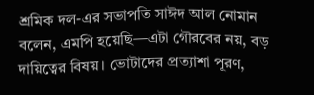শ্রমিক দল-এর সভাপতি সাঈদ আল নোমান বলেন, এমপি হয়েছি—এটা গৌরবের নয়, বড় দায়িত্বের বিষয়। ভোটাদের প্রত্যাশা পূরণ,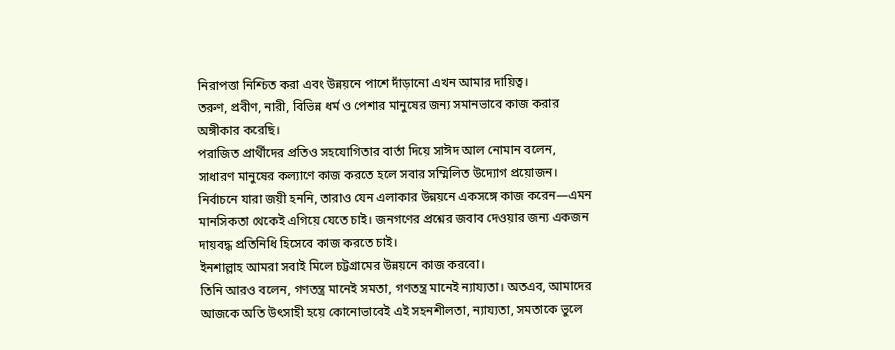নিরাপত্তা নিশ্চিত করা এবং উন্নয়নে পাশে দাঁড়ানো এখন আমার দায়িত্ব।
তরুণ, প্রবীণ, নারী, বিভিন্ন ধর্ম ও পেশার মানুষের জন্য সমানভাবে কাজ করার অঙ্গীকার করেছি।
পরাজিত প্রার্থীদের প্রতিও সহযোগিতার বার্তা দিয়ে সাঈদ আল নোমান বলেন, সাধারণ মানুষের কল্যাণে কাজ করতে হলে সবার সম্মিলিত উদ্যোগ প্রয়োজন। নির্বাচনে যারা জয়ী হননি, তারাও যেন এলাকার উন্নয়নে একসঙ্গে কাজ করেন—এমন মানসিকতা থেকেই এগিয়ে যেতে চাই। জনগণের প্রশ্নের জবাব দেওয়ার জন্য একজন দায়বদ্ধ প্রতিনিধি হিসেবে কাজ করতে চাই।
ইনশাল্লাহ আমরা সবাই মিলে চট্টগ্রামের উন্নয়নে কাজ করবো।
তিনি আরও বলেন, গণতন্ত্র মানেই সমতা, গণতন্ত্র মানেই ন্যায্যতা। অতএব, আমাদের আজকে অতি উৎসাহী হয়ে কোনোভাবেই এই সহনশীলতা, ন্যায্যতা, সমতাকে ভুলে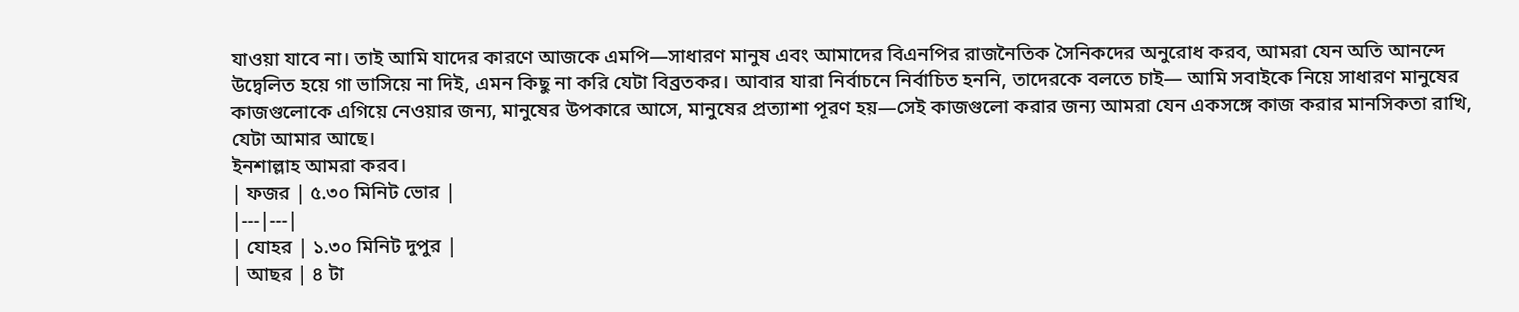যাওয়া যাবে না। তাই আমি যাদের কারণে আজকে এমপি—সাধারণ মানুষ এবং আমাদের বিএনপির রাজনৈতিক সৈনিকদের অনুরোধ করব, আমরা যেন অতি আনন্দে উদ্বেলিত হয়ে গা ভাসিয়ে না দিই, এমন কিছু না করি যেটা বিব্রতকর। আবার যারা নির্বাচনে নির্বাচিত হননি, তাদেরকে বলতে চাই— আমি সবাইকে নিয়ে সাধারণ মানুষের কাজগুলোকে এগিয়ে নেওয়ার জন্য, মানুষের উপকারে আসে, মানুষের প্রত্যাশা পূরণ হয়—সেই কাজগুলো করার জন্য আমরা যেন একসঙ্গে কাজ করার মানসিকতা রাখি, যেটা আমার আছে।
ইনশাল্লাহ আমরা করব।
| ফজর | ৫.৩০ মিনিট ভোর |
|---|---|
| যোহর | ১.৩০ মিনিট দুপুর |
| আছর | ৪ টা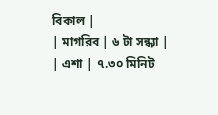বিকাল |
| মাগরিব | ৬ টা সন্ধ্যা |
| এশা | ৭.৩০ মিনিট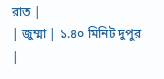রাত |
| জুম্মা | ১.৪০ মিনিট দুপুর |